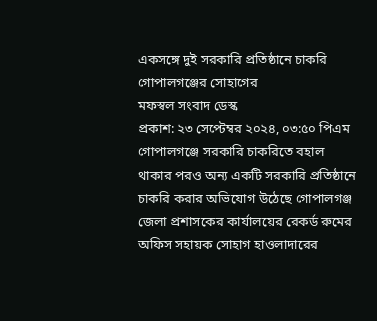একসঙ্গে দুই সরকারি প্রতিষ্ঠানে চাকরি গোপালগঞ্জের সোহাগের
মফস্বল সংবাদ ডেস্ক
প্রকাশ: ২৩ সেপ্টেম্বর ২০২৪, ০৩:৫০ পিএম
গোপালগঞ্জে সরকারি চাকরিতে বহাল থাকার পরও অন্য একটি সরকারি প্রতিষ্ঠানে চাকরি করার অভিযোগ উঠেছে গোপালগঞ্জ জেলা প্রশাসকের কার্যালয়ের রেকর্ড রুমের অফিস সহায়ক সোহাগ হাওলাদারের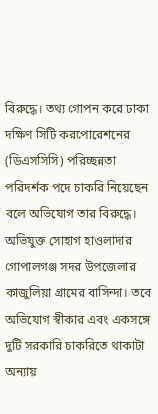বিরুদ্ধে। তথ্য গোপন করে ঢাকা দক্ষিণ সিটি করপোরেশনের (ডিএসসিসি) পরিচ্ছন্নতা পরিদর্শক পদে চাকরি নিয়েছেন বলে অভিযোগ তার বিরুদ্ধে।
অভিযুক্ত সোহাগ হাওলাদার গোপালগঞ্জ সদর উপজেলার কাজুলিয়া গ্রামের বাসিন্দা। তবে অভিযোগ স্বীকার এবং একসঙ্গে দুটি সরকারি চাকরিতে থাকাটা অন্যায়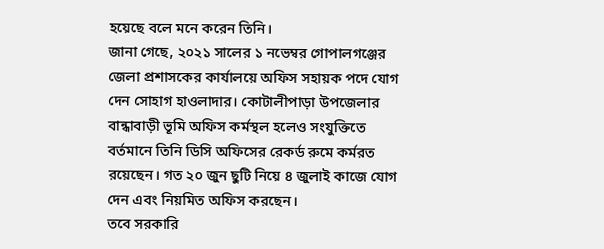হয়েছে বলে মনে করেন তিনি।
জানা গেছে, ২০২১ সালের ১ নভেম্বর গোপালগঞ্জের জেলা প্রশাসকের কার্যালয়ে অফিস সহায়ক পদে যোগ দেন সোহাগ হাওলাদার। কোটালীপাড়া উপজেলার বান্ধাবাড়ী ভূমি অফিস কর্মস্থল হলেও সংযুক্তিতে বর্তমানে তিনি ডিসি অফিসের রেকর্ড রুমে কর্মরত রয়েছেন। গত ২০ জুন ছুটি নিয়ে ৪ জুলাই কাজে যোগ দেন এবং নিয়মিত অফিস করছেন।
তবে সরকারি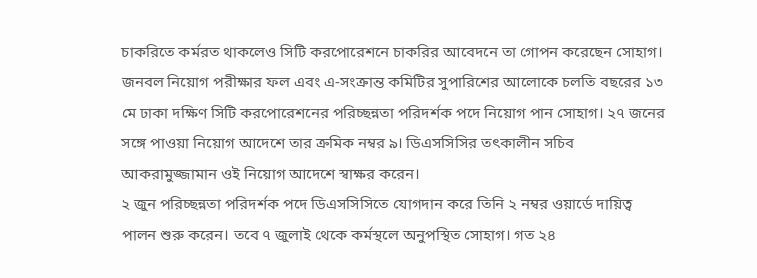চাকরিতে কর্মরত থাকলেও সিটি করপোরেশনে চাকরির আবেদনে তা গোপন করেছেন সোহাগ। জনবল নিয়োগ পরীক্ষার ফল এবং এ-সংক্রান্ত কমিটির সুপারিশের আলোকে চলতি বছরের ১৩ মে ঢাকা দক্ষিণ সিটি করপোরেশনের পরিচ্ছন্নতা পরিদর্শক পদে নিয়োগ পান সোহাগ। ২৭ জনের সঙ্গে পাওয়া নিয়োগ আদেশে তার ক্রমিক নম্বর ৯। ডিএসসিসির তৎকালীন সচিব আকরামুজ্জামান ওই নিয়োগ আদেশে স্বাক্ষর করেন।
২ জুন পরিচ্ছন্নতা পরিদর্শক পদে ডিএসসিসিতে যোগদান করে তিনি ২ নম্বর ওয়ার্ডে দায়িত্ব পালন শুরু করেন। তবে ৭ জুলাই থেকে কর্মস্থলে অনুপস্থিত সোহাগ। গত ২৪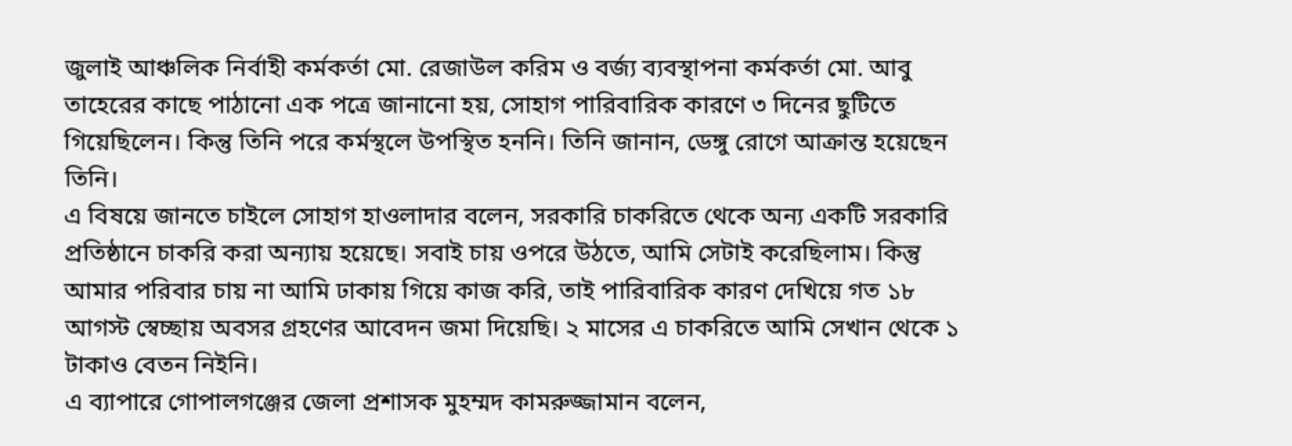জুলাই আঞ্চলিক নির্বাহী কর্মকর্তা মো. রেজাউল করিম ও বর্জ্য ব্যবস্থাপনা কর্মকর্তা মো. আবু তাহেরের কাছে পাঠানো এক পত্রে জানানো হয়, সোহাগ পারিবারিক কারণে ৩ দিনের ছুটিতে গিয়েছিলেন। কিন্তু তিনি পরে কর্মস্থলে উপস্থিত হননি। তিনি জানান, ডেঙ্গু রোগে আক্রান্ত হয়েছেন তিনি।
এ বিষয়ে জানতে চাইলে সোহাগ হাওলাদার বলেন, সরকারি চাকরিতে থেকে অন্য একটি সরকারি প্রতিষ্ঠানে চাকরি করা অন্যায় হয়েছে। সবাই চায় ওপরে উঠতে, আমি সেটাই করেছিলাম। কিন্তু আমার পরিবার চায় না আমি ঢাকায় গিয়ে কাজ করি, তাই পারিবারিক কারণ দেখিয়ে গত ১৮ আগস্ট স্বেচ্ছায় অবসর গ্রহণের আবেদন জমা দিয়েছি। ২ মাসের এ চাকরিতে আমি সেখান থেকে ১ টাকাও বেতন নিইনি।
এ ব্যাপারে গোপালগঞ্জের জেলা প্রশাসক মুহম্মদ কামরুজ্জামান বলেন,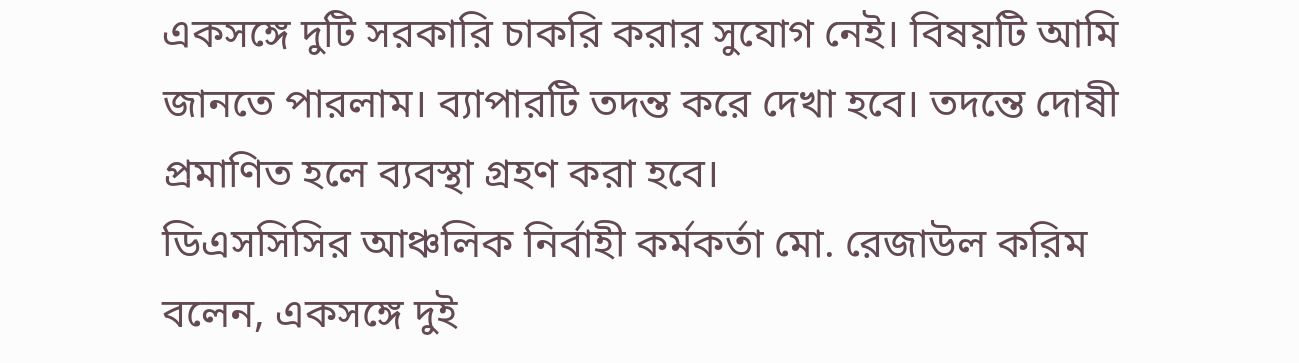একসঙ্গে দুটি সরকারি চাকরি করার সুযোগ নেই। বিষয়টি আমি জানতে পারলাম। ব্যাপারটি তদন্ত করে দেখা হবে। তদন্তে দোষী প্রমাণিত হলে ব্যবস্থা গ্রহণ করা হবে।
ডিএসসিসির আঞ্চলিক নির্বাহী কর্মকর্তা মো. রেজাউল করিম বলেন, একসঙ্গে দুই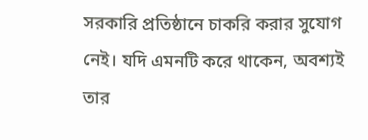সরকারি প্রতিষ্ঠানে চাকরি করার সুযোগ নেই। যদি এমনটি করে থাকেন, অবশ্যই তার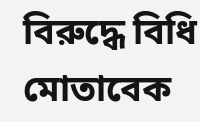বিরুদ্ধে বিধি মোতাবেক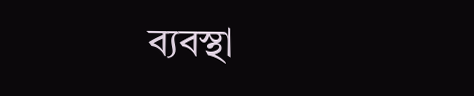ব্যবস্থা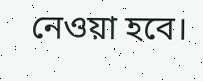নেওয়া হবে।